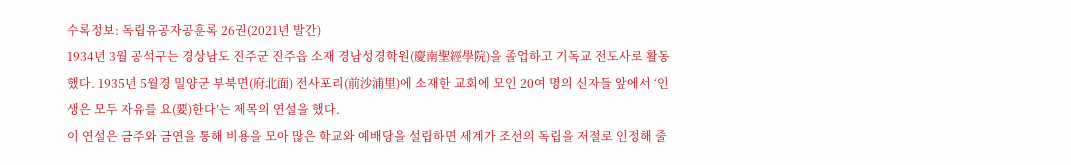수록정보: 독립유공자공훈록 26권(2021년 발간)
1934년 3월 공석구는 경상남도 진주군 진주읍 소재 경남성경학원(慶南聖經學院)을 졸업하고 기독교 전도사로 활동했다. 1935년 5월경 밀양군 부북면(府北面) 전사포리(前沙浦里)에 소재한 교회에 모인 20여 명의 신자들 앞에서 ‘인생은 모두 자유를 요(要)한다’는 제목의 연설을 했다.
이 연설은 금주와 금연을 통해 비용을 모아 많은 학교와 예배당을 설립하면 세계가 조선의 독립을 저절로 인정해 줄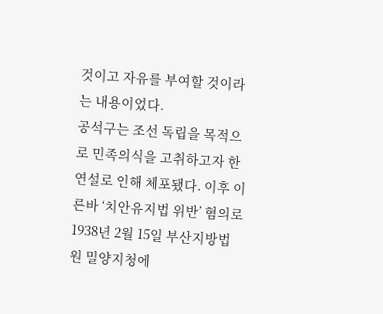것이고 자유를 부여할 것이라는 내용이었다.
공석구는 조선 독립을 목적으로 민족의식을 고취하고자 한 연설로 인해 체포됐다. 이후 이른바 ‘치안유지법 위반’ 혐의로 1938년 2월 15일 부산지방법원 밀양지청에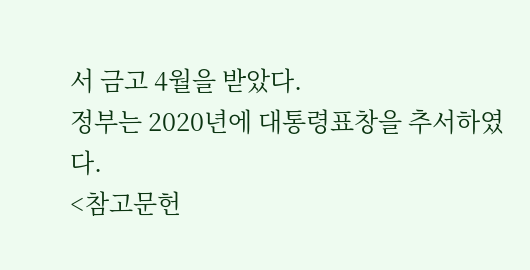서 금고 4월을 받았다.
정부는 2020년에 대통령표창을 추서하였다.
<참고문헌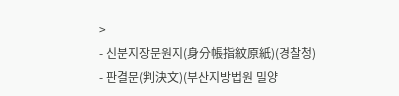>
- 신분지장문원지(身分帳指紋原紙)(경찰청)
- 판결문(判決文)(부산지방법원 밀양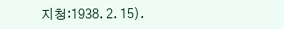지청:1938. 2. 15).